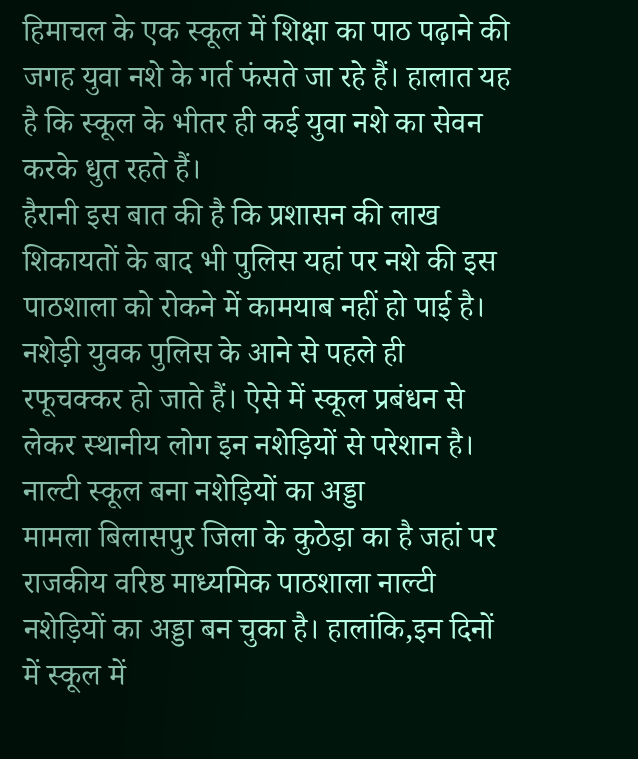हिमाचल के एक स्कूल में शिक्षा का पाठ पढ़ाने की जगह युवा नशे के गर्त फंसते जा रहे हैं। हालात यह है कि स्कूल के भीतर ही कई युवा नशे का सेवन करके धुत रहते हैं।
हैरानी इस बात की है कि प्रशासन की लाख शिकायतों के बाद भी पुलिस यहां पर नशे की इस पाठशाला को रोकने में कामयाब नहीं हो पाई है।
नशेड़ी युवक पुलिस के आने से पहले ही रफूचक्कर हो जाते हैं। ऐसे में स्कूल प्रबंधन से लेकर स्थानीय लोग इन नशेड़ियों से परेशान है।
नाल्टी स्कूल बना नशेड़ियों का अड्डा
मामला बिलासपुर जिला के कुठेड़ा का है जहां पर राजकीय वरिष्ठ माध्यमिक पाठशाला नाल्टी नशेड़ियों का अड्डा बन चुका है। हालांकि,इन दिनों में स्कूल में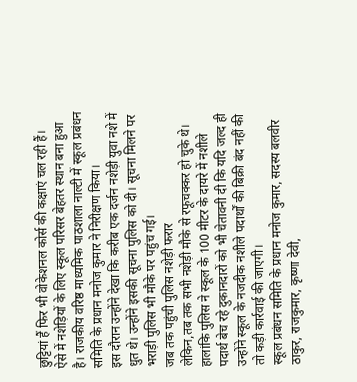छुट्टियां हैं फिर भी वोकेशनल कोर्स की कक्षाएं चल रही हैं।
ऐसे में नशेड़ियों के लिए स्कूल परिसर बेहतर स्थान बना हुआ है। राजकीय वरिष्ठ माध्यमिक पाठशाला नाल्टी में स्कूल प्रबंधन समिति के प्रधान मनोज कुमार ने निरीक्षण किया।
इस दौरान उन्होंने देखा कि करीब एक दर्जन नशेड़ी युवा नशे में धुत थे। उन्होंने इसकी सूचना पुलिस को दी। सूचना मिलने पर भराड़ी पुलिस भी मौके पर पहुंच गई।
जब तक पहुंची पुलिस नशेड़ी फरार
लेकिन,तब तक सभी नशेड़ी मौके से रफूचक्कर हो चुके थे। हालांकि पुलिस ने स्कूल के 100 मीटर के दायरे में नशीले पदार्थ बेच रहे दुकानदारों को भी चेतावनी दी कि यदि जल्द ही उन्होंने स्कूल के नजदीक नशीले पदार्थों की बिक्री बंद नहीं की तो कड़ी कार्रवाई की जाएगी।
स्कूल प्रबंधन समिति के प्रधान मनोज कुमार, सदस्य बलवीर ठाकुर, राजकुमार, कृष्णा देवी,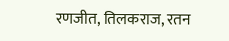रणजीत, तिलकराज, रतन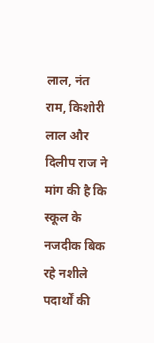लाल, नंत राम, किशोरी लाल और दिलीप राज ने मांग की है कि स्कूल के नजदीक बिक रहे नशीले पदार्थों की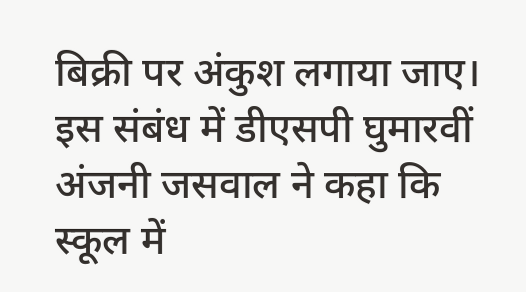बिक्री पर अंकुश लगाया जाए।
इस संबंध में डीएसपी घुमारवीं अंजनी जसवाल ने कहा कि स्कूल में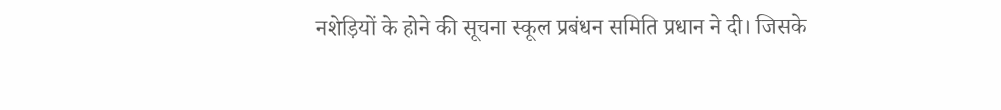नशेड़ियों के होने की सूचना स्कूल प्रबंधन समिति प्रधान ने दी। जिसके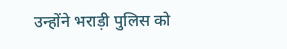उन्होंने भराड़ी पुलिस को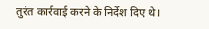तुरंत कार्रवाई करने के निर्देश दिए थे।